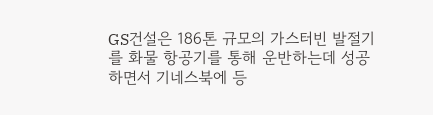GS건설은 186톤 규모의 가스터빈 발절기를 화물 항공기를 통해 운반하는데 성공하면서 기네스북에 등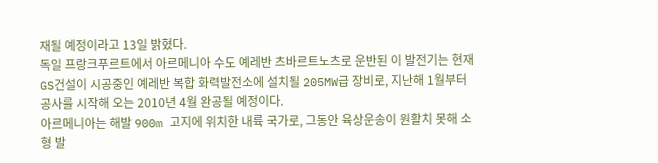재될 예정이라고 13일 밝혔다.
독일 프랑크푸르트에서 아르메니아 수도 예레반 츠바르트노츠로 운반된 이 발전기는 현재 GS건설이 시공중인 예레반 복합 화력발전소에 설치될 205MW급 장비로, 지난해 1월부터 공사를 시작해 오는 2010년 4월 완공될 예정이다.
아르메니아는 해발 900m 고지에 위치한 내륙 국가로, 그동안 육상운송이 원활치 못해 소형 발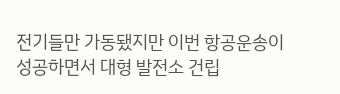전기들만 가동됐지만 이번 항공운송이 성공하면서 대형 발전소 건립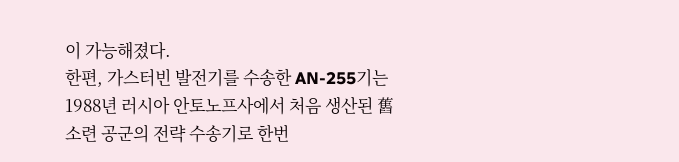이 가능해졌다.
한편, 가스터빈 발전기를 수송한 AN-255기는 1988년 러시아 안토노프사에서 처음 생산된 舊 소련 공군의 전략 수송기로 한번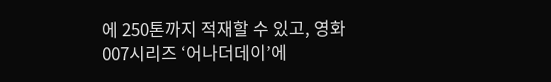에 250톤까지 적재할 수 있고, 영화 007시리즈 ‘어나더데이’에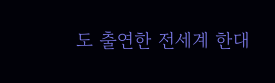도 출연한 전세계 한대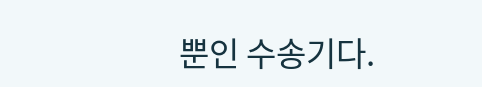뿐인 수송기다.